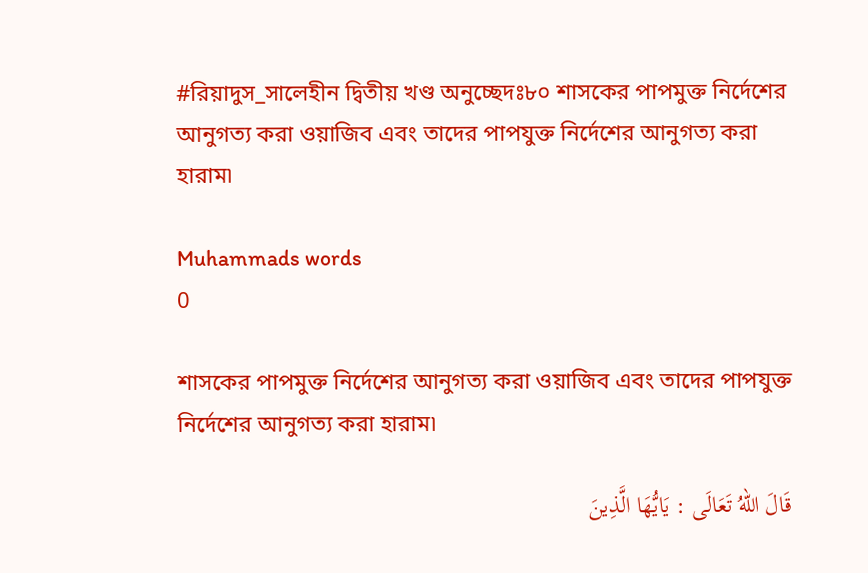#রিয়াদুস_সালেহীন দ্বিতীয় খণ্ড অনুচ্ছেদঃ৮০ শাসকের পাপমুক্ত নির্দেশের আনুগত্য করা ওয়াজিব এবং তাদের পাপযুক্ত নির্দেশের আনুগত্য করা হারাম৷

Muhammads words
0

শাসকের পাপমুক্ত নির্দেশের আনুগত্য করা ওয়াজিব এবং তাদের পাপযুক্ত নির্দেশের আনুগত্য করা হারাম৷

قَالَ اللهُ تَعَالَى : يَايُّهَا الَّذِينَ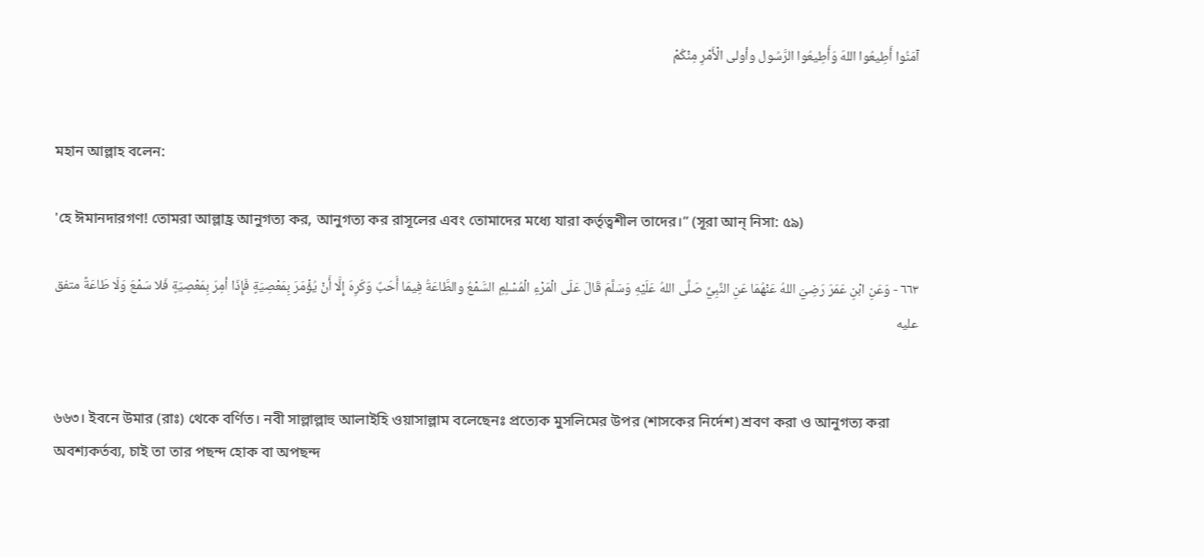آمَنُوا أَطِيعُوا اللهَ وَأَطِيعُوا الرَّسُول وأولى الْأَمْرِ مِنْكُمْ


মহান আল্লাহ বলেন:

'হে ঈমানদারগণ! তোমরা আল্লাহ্র আনুগত্য কর, আনুগত্য কর রাসূলের এবং তোমাদের মধ্যে যারা কর্তৃত্বশীল তাদের।” (সূরা আন্ নিসা: ৫৯)

٦٦٣ - وَعَنِ ابْنِ عَمَرَ رَضِيَ اللهُ عَنْهُمَا عَنِ النَّبِيِّ صَلَّى اللهُ عَلَيْهِ وَسَلَّمَ قَالَ عَلَى الْمَرْءِ الْمُسْلِمِ السَّمْعُ والطَّاعَةُ فِيمَا أَحَبٌ وَكَرِهَ إِلَّا أَنْ يُؤْمَرَ بِمَعْصِيَةٍ فَإِذَا أمِرَ بِمَعْصِيَةٍ فَلا سَمْعَ وَلَا طَاعَةً متفق عليه


৬৬৩। ইবনে উমার (রাঃ) থেকে বর্ণিত। নবী সাল্লাল্লাহু আলাইহি ওয়াসাল্লাম বলেছেনঃ প্রত্যেক মুসলিমের উপর (শাসকের নির্দেশ) শ্রবণ করা ও আনুগত্য করা অবশ্যকর্তব্য, চাই তা তার পছন্দ হোক বা অপছন্দ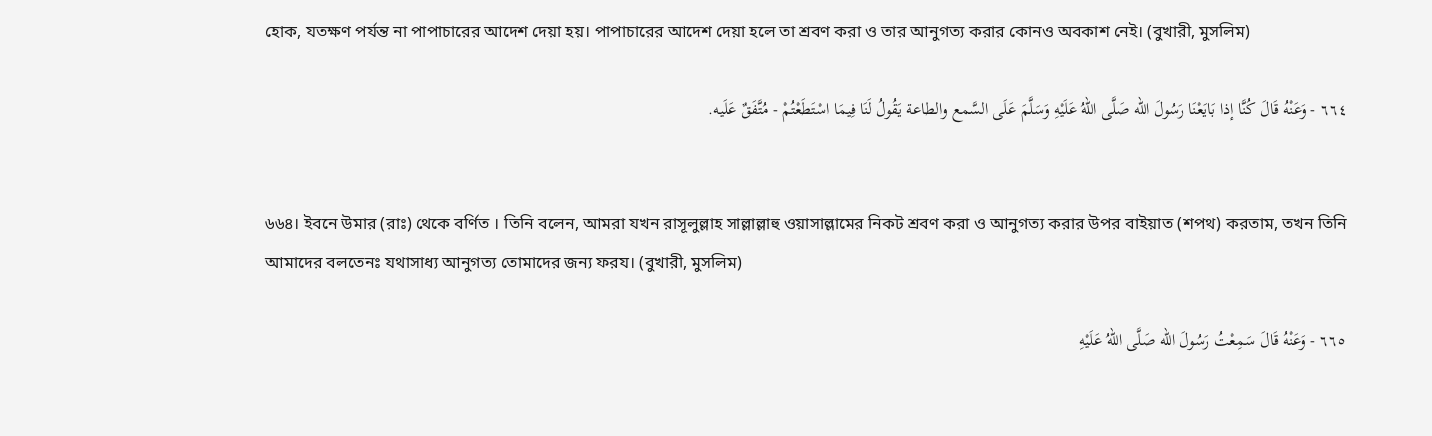হোক, যতক্ষণ পর্যন্ত না পাপাচারের আদেশ দেয়া হয়। পাপাচারের আদেশ দেয়া হলে তা শ্রবণ করা ও তার আনুগত্য করার কোনও অবকাশ নেই। (বুখারী, মুসলিম)

٦٦٤ - وَعَنْهُ قَالَ كُنَّا إذا بَايَعْنَا رَسُولَ الله صَلَّى اللهُ عَلَيْهِ وَسَلَّمَ عَلَى السَّمع والطاعة يَقُولُ لَنَا فِيمَا اسْتَطَعْتُمْ - مُتَّفَقٌ عَلَيه.


৬৬৪। ইবনে উমার (রাঃ) থেকে বর্ণিত । তিনি বলেন, আমরা যখন রাসূলুল্লাহ সাল্লাল্লাহু ওয়াসাল্লামের নিকট শ্রবণ করা ও আনুগত্য করার উপর বাইয়াত (শপথ) করতাম, তখন তিনি আমাদের বলতেনঃ যথাসাধ্য আনুগত্য তোমাদের জন্য ফরয। (বুখারী, মুসলিম)

٦٦٥ - وَعَنْهُ قَالَ سَمِعْتُ رَسُولَ الله صَلَّى اللهُ عَلَيْهِ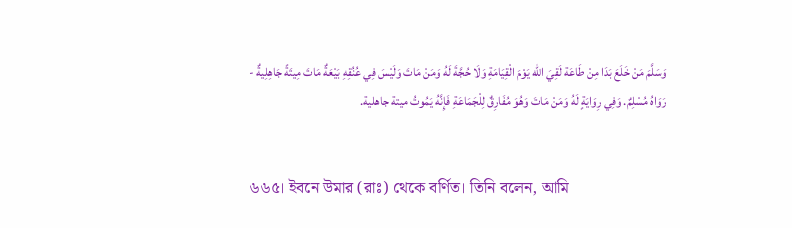وَسَلَّمَ مَنْ خَلَعَ بَدَا مِنْ طَاعَة لَقِيَ الله يَوْمَ الْقِيَامَةِ وَلَا حُجَّةَ لَهُ وَمَنْ مَاتَ وَلَيْسَ فِي عُنُقِهِ بَيْعَةٌ مَاتَ مِيتَةً جَاهِلِيةٌ - رَوَاهُ مُسْلِمٌ. وَفِي رِوَايَةٍ لَهُ وَمَنْ مَاتَ وَهُوَ مُفَارِقٌ لِلْجَمَاعَةِ فَإِنَّهُ يَمُوتُ ميتة جاهلية.


৬৬৫। ইবনে উমার (রাঃ) থেকে বর্ণিত। তিনি বলেন, আমি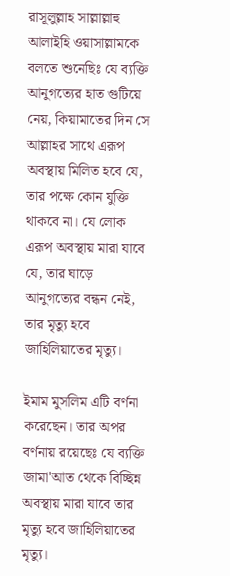রাসূলুল্লাহ সাল্লাল্লাহু আলাইহি ওয়াসাল্লামকে বলতে শুনেছিঃ যে ব্যক্তি আনুগত্যের হাত গুটিয়ে নেয়, কিয়ামাতের দিন সে আল্লাহর সাথে এরূপ অবস্থায় মিলিত হবে যে, তার পক্ষে কোন যুক্তি থাকবে না। যে লোক এরূপ অবস্থায় মারা যাবে যে, তার ঘাড়ে আনুগত্যের বন্ধন নেই, তার মৃত্যু হবে জাহিলিয়াতের মৃত্যু।

ইমাম মুসলিম এটি বর্ণনা করেছেন। তার অপর বর্ণনায় রয়েছেঃ যে ব্যক্তি জামা'আত থেকে বিচ্ছিন্ন অবস্থায় মারা যাবে তার মৃত্যু হবে জাহিলিয়াতের মৃত্যু।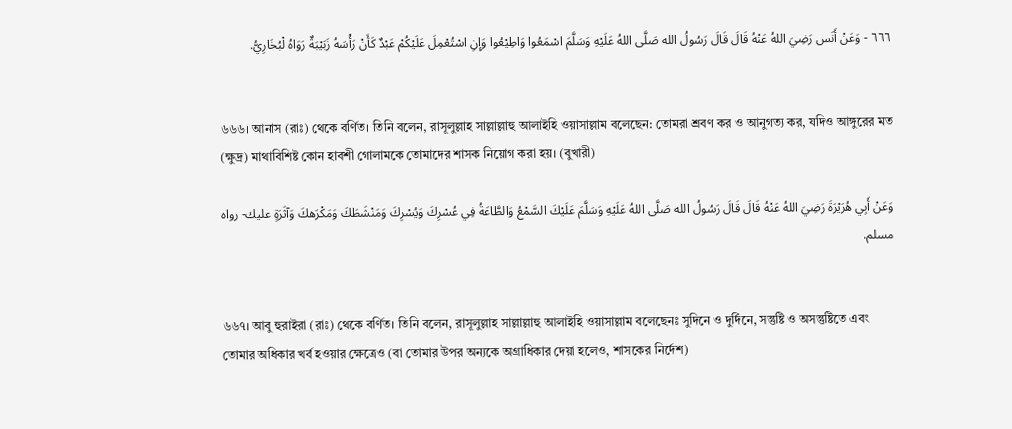٦٦٦ - وَعَنْ أَنَس رَضِيَ اللهُ عَنْهُ قَالَ قَالَ رَسُولُ الله صَلَّى اللهُ عَلَيْهِ وَسَلَّمَ اسْمَعُوا وَاطِيْعُوا وَإِنِ اسْتُعْمِلَ عَلَيْكُمْ عَبْدٌ كَأَنْ رَأْسَهُ زَبَيْبَةٌ رَوَاهُ لْبُخَارِيُّ.


৬৬৬। আনাস (রাঃ) থেকে বর্ণিত। তিনি বলেন, রাসূলুল্লাহ সাল্লাল্লাহু আলাইহি ওয়াসাল্লাম বলেছেন: তোমরা শ্রবণ কর ও আনুগত্য কর, যদিও আঙ্গুরের মত (ক্ষুদ্র) মাথাবিশিষ্ট কোন হাবশী গোলামকে তোমাদের শাসক নিয়োগ করা হয়। (বুখারী)

وَعَنْ أَبِي هُرَيْرَةَ رَضِيَ اللهُ عَنْهُ قَالَ قَالَ رَسُولُ الله صَلَّى اللهُ عَلَيْهِ وَسَلَّمَ عَلَيْكَ السَّمْعُ وَالطَّاعَةُ فِي عُسْرِكَ وَيُسْرِكَ وَمَنْشَطَكَ وَمَكْرَهكَ وَآثَرَةٍ عليك- رواه مسلم.


৬৬৭। আবু হুরাইরা (রাঃ) থেকে বর্ণিত। তিনি বলেন, রাসূলুল্লাহ সাল্লাল্লাহু আলাইহি ওয়াসাল্লাম বলেছেনঃ সুদিনে ও দুর্দিনে, সন্তুষ্টি ও অসন্তুষ্টিতে এবং তোমার অধিকার খর্ব হওয়ার ক্ষেত্রেও (বা তোমার উপর অন্যকে অগ্রাধিকার দেয়া হলেও, শাসকের নির্দেশ)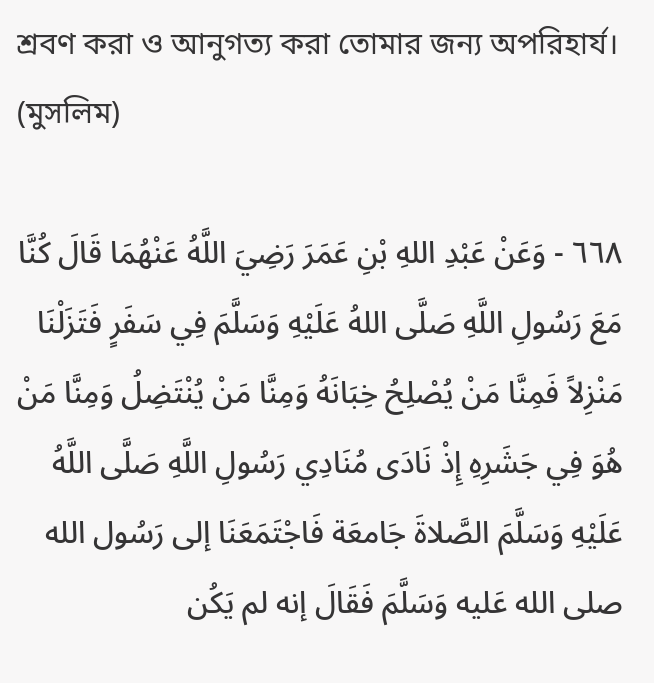শ্রবণ করা ও আনুগত্য করা তোমার জন্য অপরিহার্য। (মুসলিম)

٦٦٨ - وَعَنْ عَبْدِ اللهِ بْنِ عَمَرَ رَضِيَ اللَّهُ عَنْهُمَا قَالَ كُنَّا مَعَ رَسُولِ اللَّهِ صَلَّى اللهُ عَلَيْهِ وَسَلَّمَ فِي سَفَرٍ فَتَزَلْنَا مَنْزِلاً فَمِنَّا مَنْ يُصْلِحُ خِبَانَهُ وَمِنَّا مَنْ يُنْتَضِلُ وَمِنَّا مَنْ هُوَ فِي جَشَرِهِ إِذْ نَادَى مُنَادِي رَسُولِ اللَّهِ صَلَّى اللَّهُ عَلَيْهِ وَسَلَّمَ الصَّلاةَ جَامعَة فَاجْتَمَعَنَا إلى رَسُول الله صلى الله عَليه وَسَلَّمَ فَقَالَ إنه لم يَكُن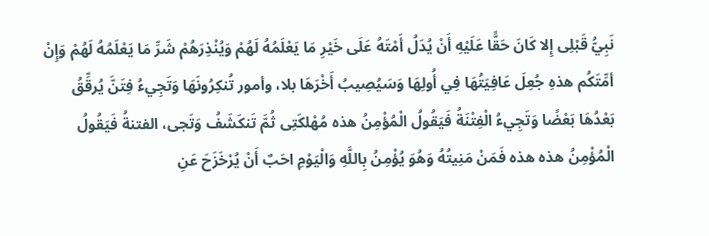نَبِيُّ قَبْلِى إِلا كَانَ حَقًّا عَلَيْهِ أَنْ يُدَلُ أَمْتَهُ عَلَى خَيْرِ مَا يَعْلَمُهُ لَهُمْ وَيُنْذِرَهُمْ شَرِّ مَا يَعْلَمُهُ لَهُمْ وَإِنْ أمِّتَكُم هذهِ جُعِلَ عَافِيَتُهَا فِي أُولِهَا وَسَيُصِيبُ أَخْرَهَا بلا، وأمور تُنكِرُونَهَا وَتَجِيءُ فِتَنَّ يُرقِّقُ بَعْدُهَا بَعْضًا وَتَجِيءُ الْفِتْنَةُ فَيَقُولُ الْمُؤْمِنُ هذه مُهْلكَتِى ثُمَّ تَنكَشَفُ وَتَجى، الفتنةُ فَيَقُولُ الْمُؤْمِنُ هذه هذه فَمَنْ مَنِيتُهُ وَهُوَ يُؤْمِنُ بِاللَّهِ وَالْيَوْمِ احَبٌ أَنْ يُرْخَزَحَ عَنِ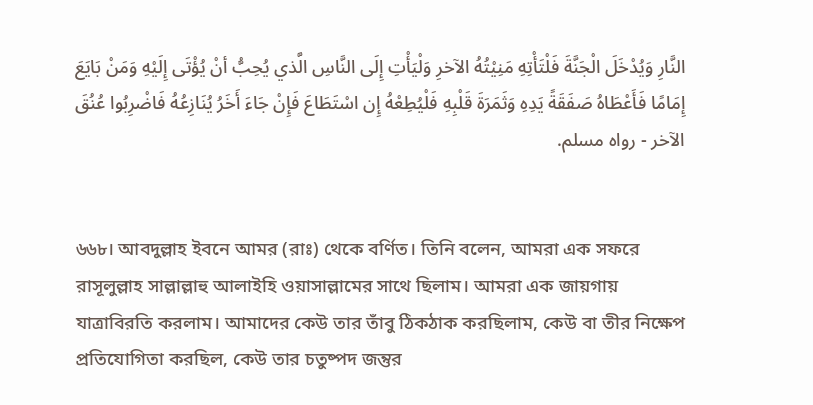النَّارِ وَيُدْخَلَ الْجَنَّةَ فَلْتَأْتِهِ مَنِيْتُهُ الآخرِ وَلْيَأْتِ إِلَى النَّاسِ الَّذي يُحِبُّ أنْ يُؤْتَى إِلَيْهِ وَمَنْ بَايَعَ إِمَامًا فَأَعْطَاهُ صَفَقَةً يَدِهِ وَثَمَرَةَ قَلْبِهِ فَلْيُطِعْهُ إِن اسْتَطَاعَ فَإِنْ جَاءَ أَخَرُ يُنَازِعُهُ فَاضْرِبُوا عُنُقَ الآخر - رواه مسلم.


৬৬৮। আবদুল্লাহ ইবনে আমর (রাঃ) থেকে বর্ণিত। তিনি বলেন, আমরা এক সফরে রাসূলুল্লাহ সাল্লাল্লাহু আলাইহি ওয়াসাল্লামের সাথে ছিলাম। আমরা এক জায়গায় যাত্রাবিরতি করলাম। আমাদের কেউ তার তাঁবু ঠিকঠাক করছিলাম, কেউ বা তীর নিক্ষেপ প্রতিযোগিতা করছিল, কেউ তার চতুষ্পদ জন্তুর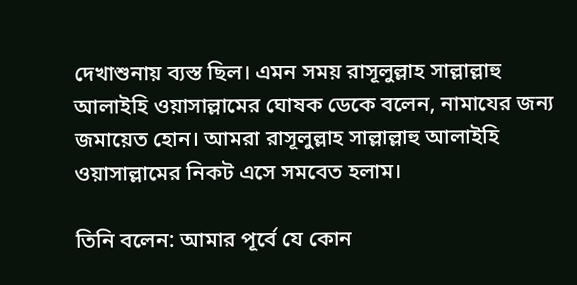দেখাশুনায় ব্যস্ত ছিল। এমন সময় রাসূলুল্লাহ সাল্লাল্লাহু আলাইহি ওয়াসাল্লামের ঘোষক ডেকে বলেন, নামাযের জন্য জমায়েত হোন। আমরা রাসূলুল্লাহ সাল্লাল্লাহু আলাইহি ওয়াসাল্লামের নিকট এসে সমবেত হলাম।

তিনি বলেন: আমার পূর্বে যে কোন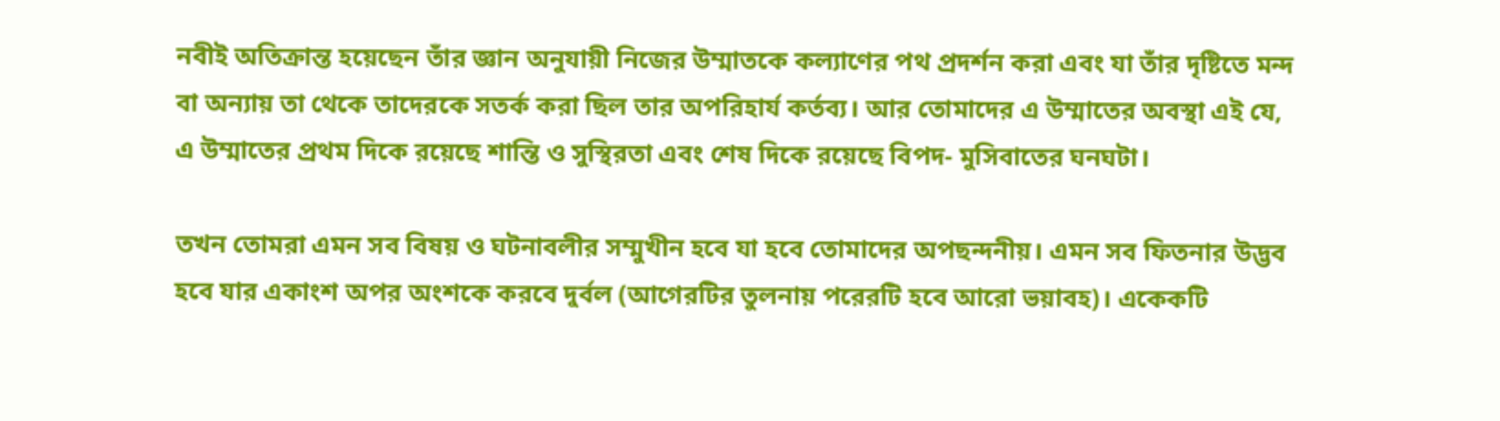নবীই অতিক্রান্ত হয়েছেন তাঁর জ্ঞান অনুযায়ী নিজের উম্মাতকে কল্যাণের পথ প্রদর্শন করা এবং যা তাঁর দৃষ্টিতে মন্দ বা অন্যায় তা থেকে তাদেরকে সতর্ক করা ছিল তার অপরিহার্য কর্তব্য। আর তোমাদের এ উম্মাতের অবস্থা এই যে, এ উম্মাতের প্রথম দিকে রয়েছে শান্তি ও সুস্থিরতা এবং শেষ দিকে রয়েছে বিপদ- মুসিবাতের ঘনঘটা।

তখন তোমরা এমন সব বিষয় ও ঘটনাবলীর সম্মুখীন হবে যা হবে তোমাদের অপছন্দনীয়। এমন সব ফিতনার উদ্ভব হবে যার একাংশ অপর অংশকে করবে দুর্বল (আগেরটির তুলনায় পরেরটি হবে আরো ভয়াবহ)। একেকটি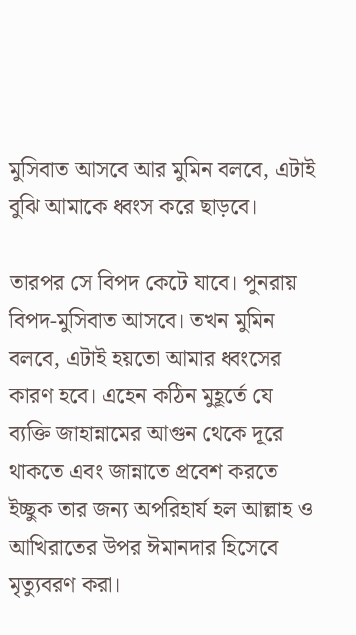মুসিবাত আসবে আর মুমিন বলবে, এটাই বুঝি আমাকে ধ্বংস করে ছাড়বে।

তারপর সে বিপদ কেটে যাবে। পুনরায় বিপদ-মুসিবাত আসবে। তখন মুমিন বলবে, এটাই হয়তো আমার ধ্বংসের কারণ হবে। এহেন কঠিন মুহূর্তে যে ব্যক্তি জাহান্নামের আগুন থেকে দূরে থাকতে এবং জান্নাতে প্রবেশ করতে ইচ্ছুক তার জন্য অপরিহার্য হল আল্লাহ ও আখিরাতের উপর ঈমানদার হিসেবে মৃত্যুবরণ করা।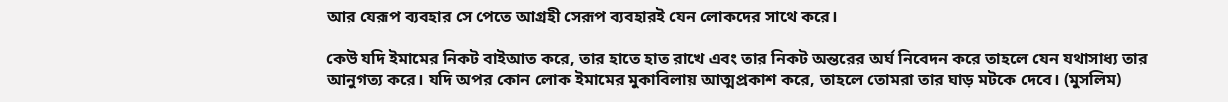আর যেরূপ ব্যবহার সে পেতে আগ্রহী সেরূপ ব্যবহারই যেন লোকদের সাথে করে।

কেউ যদি ইমামের নিকট বাইআত করে, তার হাতে হাত রাখে এবং তার নিকট অন্তরের অর্ঘ নিবেদন করে তাহলে যেন যথাসাধ্য তার আনুগত্য করে। যদি অপর কোন লোক ইমামের মুকাবিলায় আত্মপ্রকাশ করে, তাহলে তোমরা তার ঘাড় মটকে দেবে। (মুসলিম)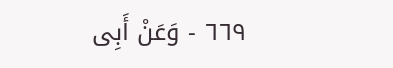٦٦٩ - وَعَنْ أَبِى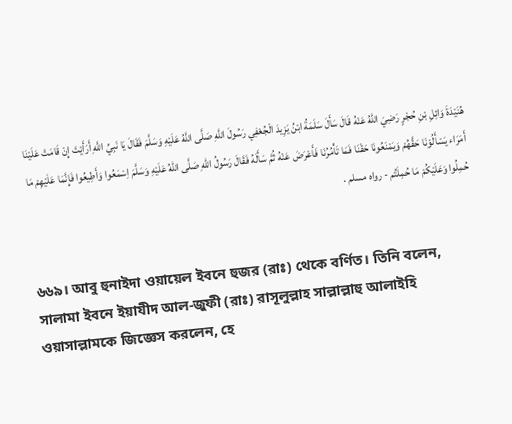هُنَيْدَةَ وَائِلِ بْنِ حُجْرٍ رَضِيَ اللهُ عَنْهُ قَالَ سَأَلَ سَلَمَةُ ابْنُ يَزِيدَ الْجُعْفِي رَسُولَ اللَّهِ صَلَّى اللَّهُ عَلَيْهِ وَسَلَّمَ فَقَالَ يَا نَبِيِّ اللَّهِ أَرَأَيْتَ إِنْ قَامَتْ عَلَيْنَا أَمَرَاء يَسْأَلُوْنَا حَقَّهُمْ وَيَمْنَعُونَا حَقْنَا فَمَا تَأْمُرُنَا فَأَعْرَضَ عَنْهُ ثُمَّ سَأَلَهُ فَقَالَ رَسُولُ اللهِ صَلَّى اللهُ عَلَيْهِ وَسَلَّمَ اِسْمَعُوا وَأَطِيعُوا فَإِنَّمَا عَلَيْهِمْ مَا حُمِلُوا وَعَلَيْكُمْ مَا حُمِلَتُم - رواه مسلم .


৬৬৯। আবু হুনাইদা ওয়ায়েল ইবনে হুজর (রাঃ) থেকে বর্ণিত। তিনি বলেন, সালামা ইবনে ইয়াযীদ আল-জুফী (রাঃ) রাসূলুল্লাহ সাল্লাল্লাহু আলাইহি ওয়াসাল্লামকে জিজ্ঞেস করলেন, হে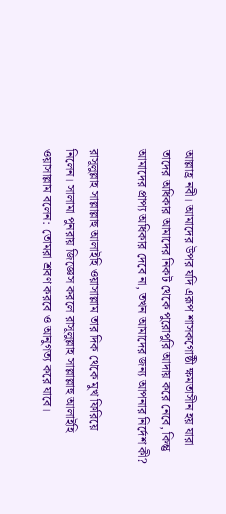আল্লাহ্র নবী। আমাদের উপর যদি এরূপ শাসকগোষ্ঠী ক্ষমতাসীন হয় যারা তাদের অধিকার আমাদের নিকট থেকে পুরোপুরি আদায় করে নেবে, কিন্তু আমাদের প্রাপ্য অধিকার দেবে না, তখন আমাদের জন্য আপনার নির্দেশ কী?

রাসূলুল্লাহ সাল্লাল্লাহু আলাইহি ওয়াসাল্লাম তার দিক থেকে মুখ ফিরিয়ে নিলেন। সালামা পুনরায় জিজ্ঞেস করলে রাসূলুল্লাহ সাল্লাল্লাহু আলাইহি ওয়াসাল্লাম বলেন: তোমরা শ্রবণ করবে ও আনুগত্য করে যাবে।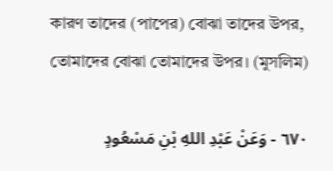কারণ তাদের (পাপের) বোঝা তাদের উপর, তোমাদের বোঝা তোমাদের উপর। (মুসলিম)

٦٧٠ - وَعَنْ عَبْدِ اللهِ بْنِ مَسْعُودٍ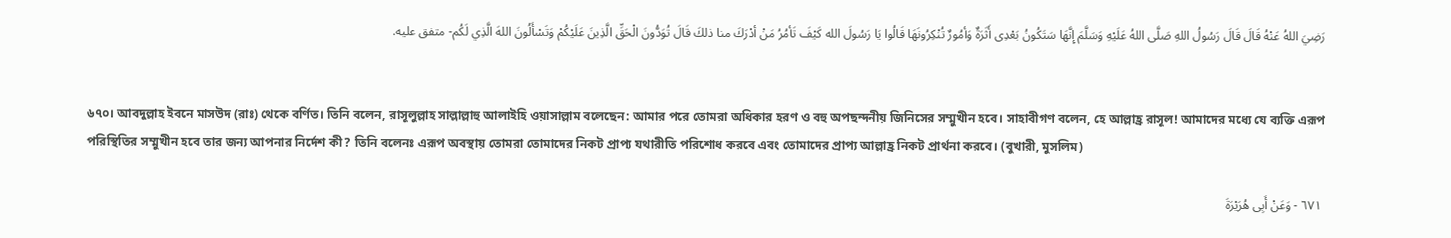رَضِيَ اللهُ عَنْهُ قَالَ قَالَ رَسُولُ اللهِ صَلَّى اللهُ عَلَيْهِ وَسَلَّمَ إِنَّهَا سَتَكُونُ بَعْدِى أَثَرَةٌ وَأمُورٌ تُنْكِرُونَهَا قَالُوا يَا رَسُولَ الله كَيْفَ تَأمُرُ مَنْ أدْرَكَ منا ذلكَ قَالَ تُوَدُّونَ الْحَقِّ الَّذِينَ عَلَيْكُمْ وَتَسْأَلُونَ اللهَ الَّذِي لَكُم- متفق عليه.


৬৭০। আবদুল্লাহ ইবনে মাসউদ (রাঃ) থেকে বর্ণিত। তিনি বলেন, রাসূলুল্লাহ সাল্লাল্লাহু আলাইহি ওয়াসাল্লাম বলেছেন: আমার পরে তোমরা অধিকার হরণ ও বহু অপছন্দনীয় জিনিসের সম্মুখীন হবে। সাহাবীগণ বলেন, হে আল্লাহ্র রাসূল! আমাদের মধ্যে যে ব্যক্তি এরূপ পরিস্থিতির সম্মুখীন হবে তার জন্য আপনার নির্দেশ কী? তিনি বলেনঃ এরূপ অবস্থায় তোমরা তোমাদের নিকট প্রাপ্য যথারীতি পরিশোধ করবে এবং তোমাদের প্রাপ্য আল্লাহ্র নিকট প্রার্থনা করবে। (বুখারী, মুসলিম)

 ٦٧١ - وَعَنْ أَبِى هُرَيْرَةَ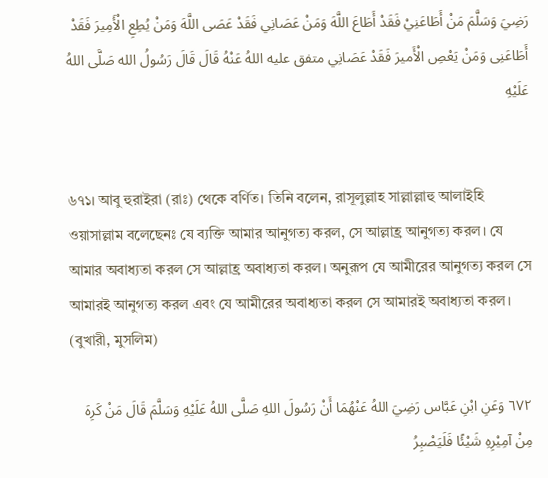رَضِيَ وَسَلَّمَ مَنْ أَطَاعَنِيْ فَقَدْ أَطَاعَ اللَّهَ وَمَنْ عَصَانِي فَقَدْ عَصَى اللَّهَ وَمَنْ يُطِعِ الْأَمِيرَ فَقَدْ أَطَاعَنِى وَمَنْ يَعْصِ الْأَميرَ فَقَدْ عَصَانِي متفق عليه اللهُ عَنْهُ قَالَ قَالَ رَسُولُ الله صَلَّى اللهُ عَلَيْهِ


৬৭১। আবু হুরাইরা (রাঃ) থেকে বর্ণিত। তিনি বলেন, রাসূলুল্লাহ সাল্লাল্লাহু আলাইহি ওয়াসাল্লাম বলেছেনঃ যে ব্যক্তি আমার আনুগত্য করল, সে আল্লাহ্র আনুগত্য করল। যে আমার অবাধ্যতা করল সে আল্লাহ্র অবাধ্যতা করল। অনুরূপ যে আমীরের আনুগত্য করল সে আমারই আনুগত্য করল এবং যে আমীরের অবাধ্যতা করল সে আমারই অবাধ্যতা করল। (বুখারী, মুসলিম)

٦٧٢ وَعَنِ ابْنِ عَبَّاس رَضِيَ اللهُ عَنْهُمَا أَنْ رَسُولَ اللهِ صَلَّى اللهُ عَلَيْهِ وَسَلَّمَ قَالَ مَنْ كَرِهَ مِنْ آمِيْرِهِ شَيْئًا فَلَيَصْبِرُ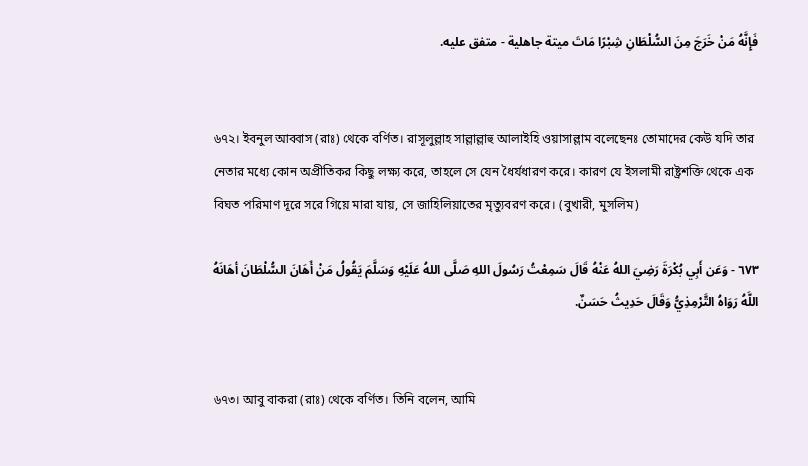فَإِنَّهُ مَنْ خَرَجَ مِنَ السُّلْطَانِ شِبْرًا مَاتَ ميتة جاهلية - متفق عليه.


৬৭২। ইবনুল আব্বাস (রাঃ) থেকে বর্ণিত। রাসূলুল্লাহ সাল্লাল্লাহু আলাইহি ওয়াসাল্লাম বলেছেনঃ তোমাদের কেউ যদি তার নেতার মধ্যে কোন অপ্রীতিকর কিছু লক্ষ্য করে, তাহলে সে যেন ধৈর্যধারণ করে। কারণ যে ইসলামী রাষ্ট্রশক্তি থেকে এক বিঘত পরিমাণ দূরে সরে গিয়ে মারা যায়, সে জাহিলিয়াতের মৃত্যুবরণ করে। (বুখারী, মুসলিম)

٦٧٣ - وَعَن أَبِي بُكْرَةَ رَضِيَ اللهُ عَنْهُ قَالَ سَمِعْتُ رَسُولَ اللهِ صَلَّى اللهُ عَلَيْهِ وَسَلَّمَ يَقُولُ مَنْ أَهَانَ السُّلْطَانَ أهَانَهُ اللَّهُ رَوَاهُ التَّرْمِذِيُّ وَقَالَ حَدِيثُ حَسَنٌ.


৬৭৩। আবু বাকরা (রাঃ) থেকে বর্ণিত। তিনি বলেন, আমি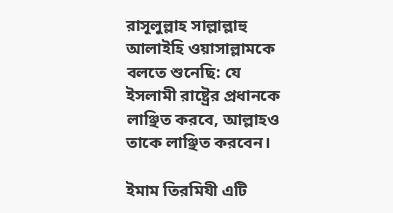রাসূলুল্লাহ সাল্লাল্লাহু আলাইহি ওয়াসাল্লামকে বলতে শুনেছি: যে ইসলামী রাষ্ট্রের প্রধানকে লাঞ্ছিত করবে, আল্লাহও তাকে লাঞ্ছিত করবেন।

ইমাম তিরমিযী এটি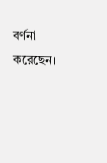বর্ণনা করেছেন।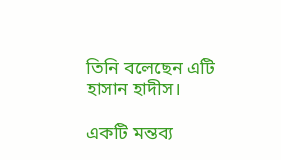তিনি বলেছেন এটি হাসান হাদীস।

একটি মন্তব্য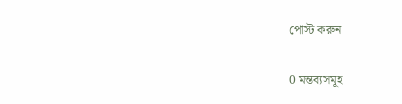পোস্ট করুন

0 মন্তব্যসমূহ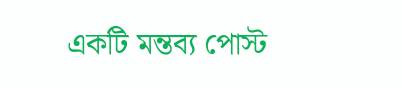একটি মন্তব্য পোস্ট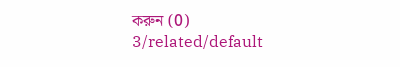করুন (0)
3/related/default